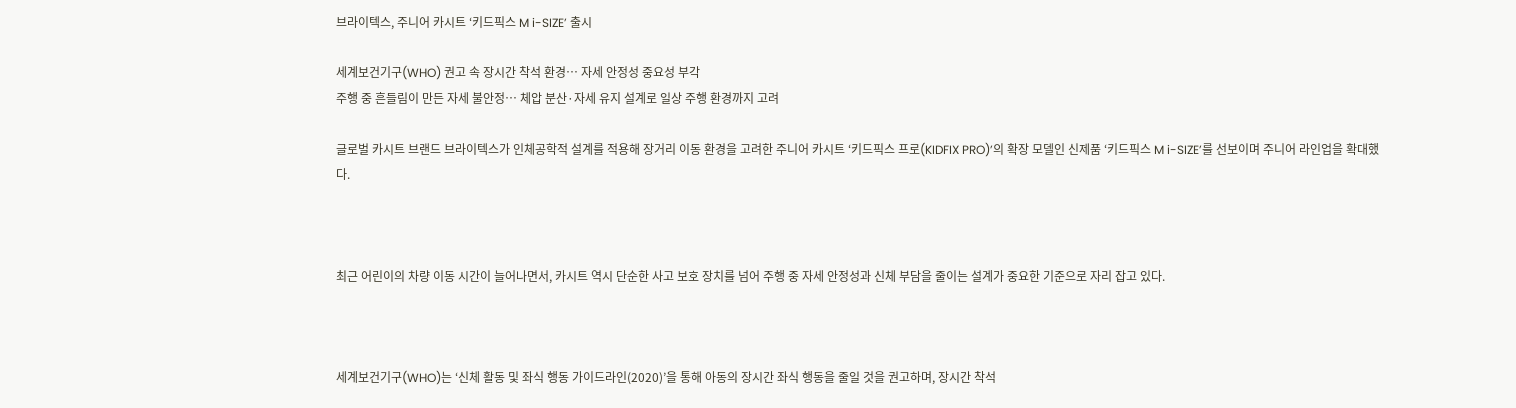브라이텍스, 주니어 카시트 ‘키드픽스 M i-SIZE’ 출시

세계보건기구(WHO) 권고 속 장시간 착석 환경… 자세 안정성 중요성 부각
주행 중 흔들림이 만든 자세 불안정… 체압 분산·자세 유지 설계로 일상 주행 환경까지 고려

글로벌 카시트 브랜드 브라이텍스가 인체공학적 설계를 적용해 장거리 이동 환경을 고려한 주니어 카시트 ‘키드픽스 프로(KIDFIX PRO)’의 확장 모델인 신제품 ‘키드픽스 M i-SIZE’를 선보이며 주니어 라인업을 확대했다.



최근 어린이의 차량 이동 시간이 늘어나면서, 카시트 역시 단순한 사고 보호 장치를 넘어 주행 중 자세 안정성과 신체 부담을 줄이는 설계가 중요한 기준으로 자리 잡고 있다.



세계보건기구(WHO)는 ‘신체 활동 및 좌식 행동 가이드라인(2020)’을 통해 아동의 장시간 좌식 행동을 줄일 것을 권고하며, 장시간 착석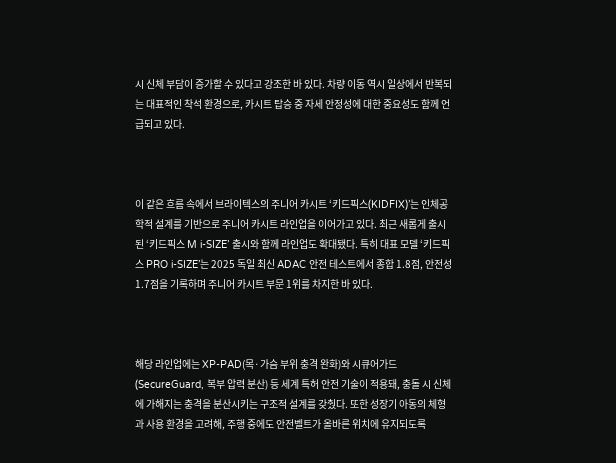시 신체 부담이 증가할 수 있다고 강조한 바 있다. 차량 이동 역시 일상에서 반복되는 대표적인 착석 환경으로, 카시트 탑승 중 자세 안정성에 대한 중요성도 함께 언급되고 있다.



이 같은 흐름 속에서 브라이텍스의 주니어 카시트 ‘키드픽스(KIDFIX)’는 인체공학적 설계를 기반으로 주니어 카시트 라인업을 이어가고 있다. 최근 새롭게 출시된 ‘키드픽스 M i-SIZE’ 출시와 함께 라인업도 확대됐다. 특히 대표 모델 ‘키드픽스 PRO i-SIZE’는 2025 독일 최신 ADAC 안전 테스트에서 종합 1.8점, 안전성 1.7점을 기록하며 주니어 카시트 부문 1위를 차지한 바 있다.



해당 라인업에는 XP-PAD(목·가슴 부위 충격 완화)와 시큐어가드(SecureGuard, 복부 압력 분산) 등 세계 특허 안전 기술이 적용돼, 충돌 시 신체에 가해지는 충격을 분산시키는 구조적 설계를 갖췄다. 또한 성장기 아동의 체형과 사용 환경을 고려해, 주행 중에도 안전벨트가 올바른 위치에 유지되도록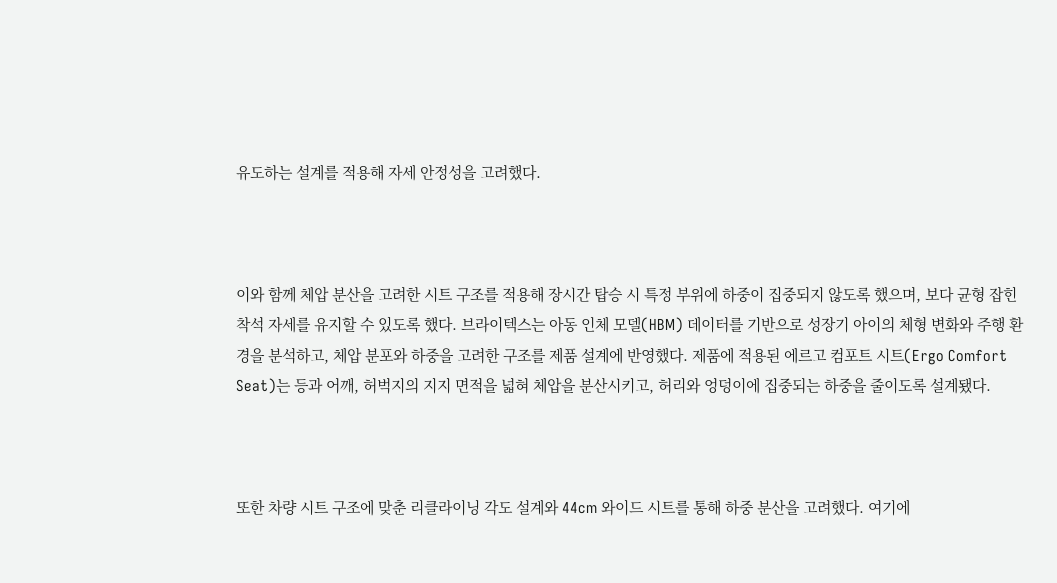유도하는 설계를 적용해 자세 안정성을 고려했다.



이와 함께 체압 분산을 고려한 시트 구조를 적용해 장시간 탑승 시 특정 부위에 하중이 집중되지 않도록 했으며, 보다 균형 잡힌 착석 자세를 유지할 수 있도록 했다. 브라이텍스는 아동 인체 모델(HBM) 데이터를 기반으로 성장기 아이의 체형 변화와 주행 환경을 분석하고, 체압 분포와 하중을 고려한 구조를 제품 설계에 반영했다. 제품에 적용된 에르고 컴포트 시트(Ergo Comfort Seat)는 등과 어깨, 허벅지의 지지 면적을 넓혀 체압을 분산시키고, 허리와 엉덩이에 집중되는 하중을 줄이도록 설계됐다.



또한 차량 시트 구조에 맞춘 리클라이닝 각도 설계와 44cm 와이드 시트를 통해 하중 분산을 고려했다. 여기에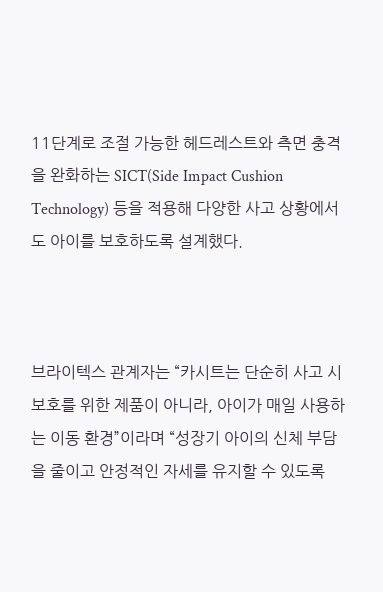11단계로 조절 가능한 헤드레스트와 측면 충격을 완화하는 SICT(Side Impact Cushion Technology) 등을 적용해 다양한 사고 상황에서도 아이를 보호하도록 설계했다.



브라이텍스 관계자는 “카시트는 단순히 사고 시 보호를 위한 제품이 아니라, 아이가 매일 사용하는 이동 환경”이라며 “성장기 아이의 신체 부담을 줄이고 안정적인 자세를 유지할 수 있도록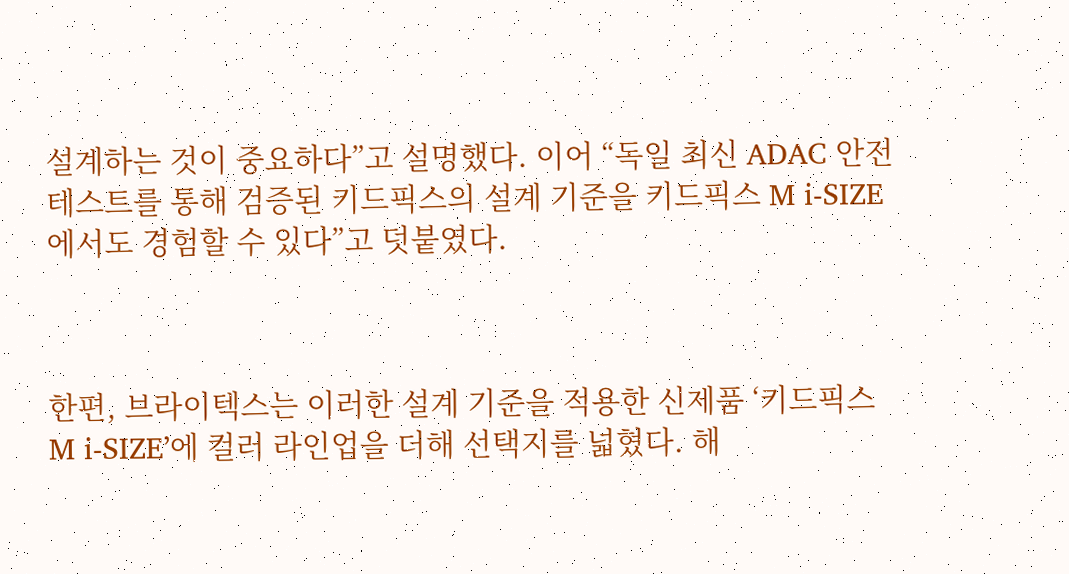설계하는 것이 중요하다”고 설명했다. 이어 “독일 최신 ADAC 안전 테스트를 통해 검증된 키드픽스의 설계 기준을 키드픽스 M i-SIZE에서도 경험할 수 있다”고 덧붙였다.



한편, 브라이텍스는 이러한 설계 기준을 적용한 신제품 ‘키드픽스 M i-SIZE’에 컬러 라인업을 더해 선택지를 넓혔다. 해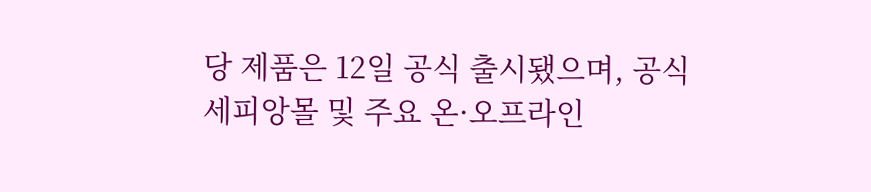당 제품은 12일 공식 출시됐으며, 공식 세피앙몰 및 주요 온·오프라인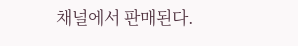채널에서 판매된다.